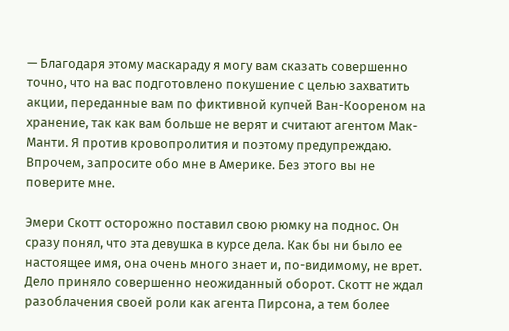— Благодаря этому маскараду я могу вам сказать совершенно точно, что на вас подготовлено покушение с целью захватить акции, переданные вам по фиктивной купчей Ван-Коореном на хранение, так как вам больше не верят и считают агентом Мак-Манти. Я против кровопролития и поэтому предупреждаю. Впрочем, запросите обо мне в Америке. Без этого вы не поверите мне.

Эмери Скотт осторожно поставил свою рюмку на поднос. Он сразу понял, что эта девушка в курсе дела. Как бы ни было ее настоящее имя, она очень много знает и, по-видимому, не врет. Дело приняло совершенно неожиданный оборот. Скотт не ждал разоблачения своей роли как агента Пирсона, а тем более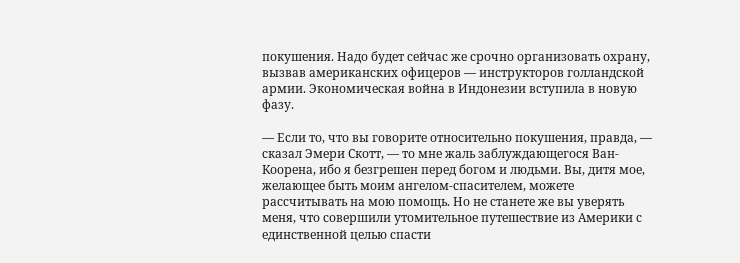покушения. Надо будет сейчас же срочно организовать охрану, вызвав американских офицеров — инструкторов голландской армии. Экономическая война в Индонезии вступила в новую фазу.

— Если то, что вы говорите относительно покушения, правда, — сказал Эмери Скотт, — то мне жаль заблуждающегося Ван-Коорена, ибо я безгрешен перед богом и людьми. Вы, дитя мое, желающее быть моим ангелом-спасителем, можете рассчитывать на мою помощь. Но не станете же вы уверять меня, что совершили утомительное путешествие из Америки с единственной целью спасти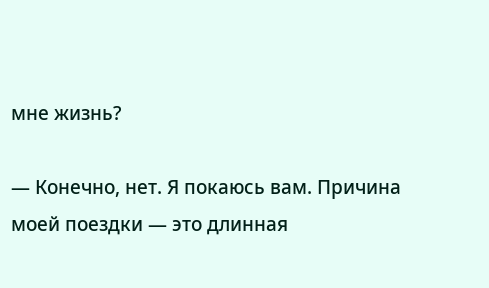мне жизнь?

— Конечно, нет. Я покаюсь вам. Причина моей поездки — это длинная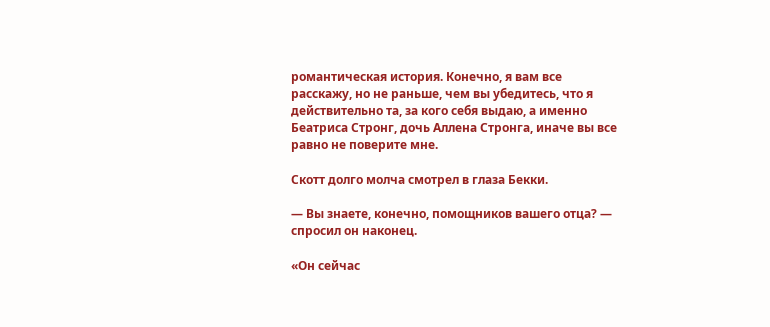романтическая история. Конечно, я вам все расскажу, но не раньше, чем вы убедитесь, что я действительно та, за кого себя выдаю, а именно Беатриса Стронг, дочь Аллена Стронга, иначе вы все равно не поверите мне.

Скотт долго молча смотрел в глаза Бекки.

— Вы знаете, конечно, помощников вашего отца? — спросил он наконец.

«Он сейчас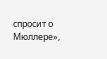спросит о Мюллере»,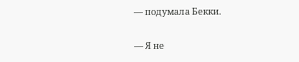— подумала Бекки.

— Я не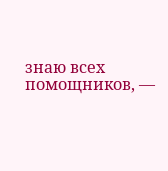знаю всех помощников, —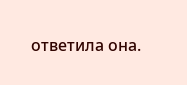ответила она.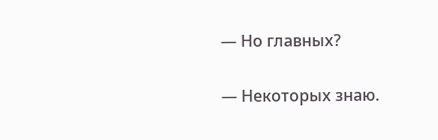— Но главных?

— Некоторых знаю.